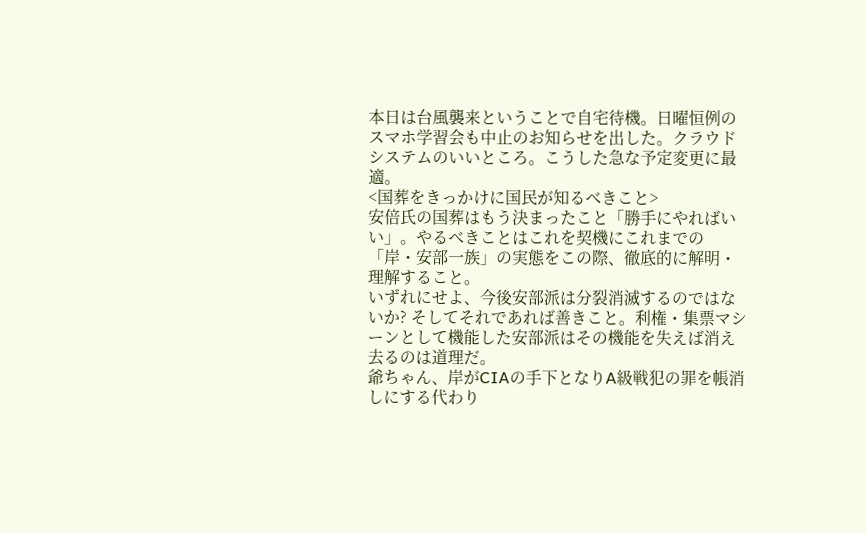本日は台風襲来ということで自宅待機。日曜恒例のスマホ学習会も中止のお知らせを出した。クラウドシステムのいいところ。こうした急な予定変更に最適。
<国葬をきっかけに国民が知るべきこと>
安倍氏の国葬はもう決まったこと「勝手にやればいい」。やるべきことはこれを契機にこれまでの「岸・安部一族」の実態をこの際、徹底的に解明・理解すること。
いずれにせよ、今後安部派は分裂消滅するのではないか? そしてそれであれば善きこと。利権・集票マシーンとして機能した安部派はその機能を失えば消え去るのは道理だ。
爺ちゃん、岸がCIAの手下となりA級戦犯の罪を帳消しにする代わり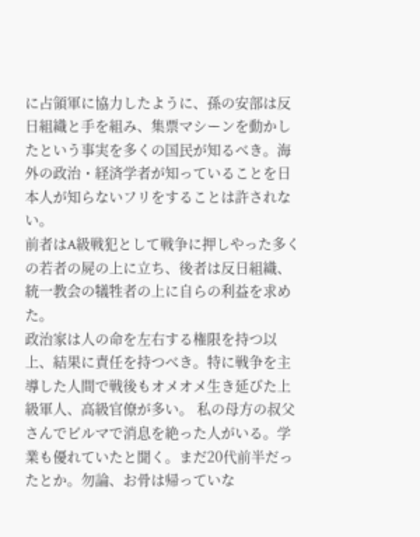に占領軍に協力したように、孫の安部は反日組織と手を組み、集票マシーンを動かしたという事実を多くの国民が知るべき。海外の政治・経済学者が知っていることを日本人が知らないフリをすることは許されない。
前者はA級戦犯として戦争に押しやった多くの若者の屍の上に立ち、後者は反日組織、統一教会の犠牲者の上に自らの利益を求めた。
政治家は人の命を左右する権限を持つ以上、結果に責任を持つべき。特に戦争を主導した人間で戦後もオメオメ生き延びた上級軍人、高級官僚が多い。 私の母方の叔父さんでビルマで消息を絶った人がいる。学業も優れていたと聞く。まだ20代前半だったとか。勿論、お骨は帰っていな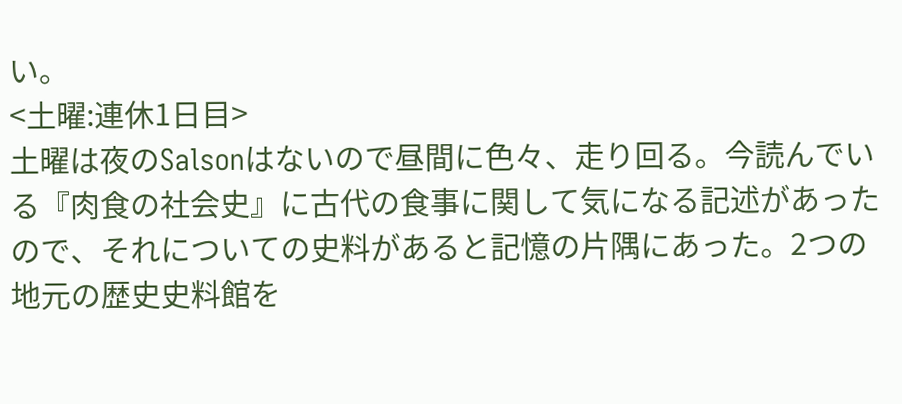い。
<土曜:連休1日目>
土曜は夜のSalsonはないので昼間に色々、走り回る。今読んでいる『肉食の社会史』に古代の食事に関して気になる記述があったので、それについての史料があると記憶の片隅にあった。2つの地元の歴史史料館を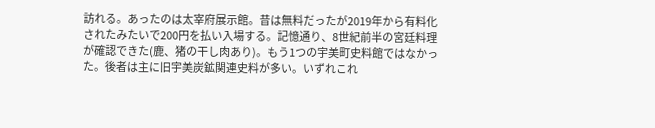訪れる。あったのは太宰府展示館。昔は無料だったが2019年から有料化されたみたいで200円を払い入場する。記憶通り、8世紀前半の宮廷料理が確認できた(鹿、猪の干し肉あり)。もう1つの宇美町史料館ではなかった。後者は主に旧宇美炭鉱関連史料が多い。いずれこれ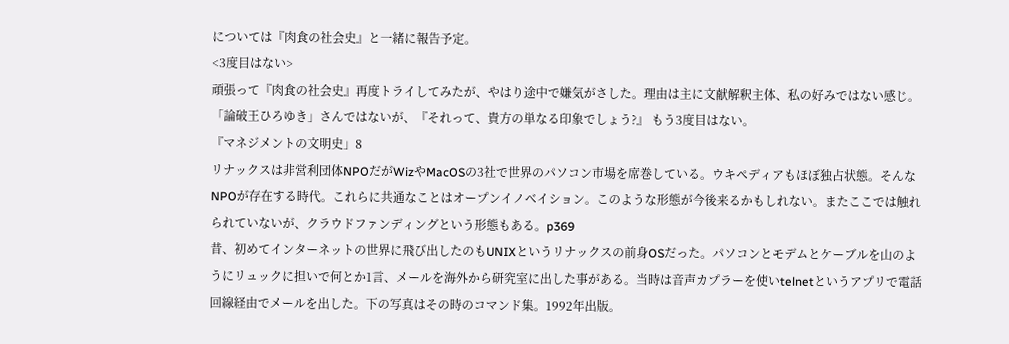については『肉食の社会史』と一緒に報告予定。
<3度目はない>
頑張って『肉食の社会史』再度トライしてみたが、やはり途中で嫌気がさした。理由は主に文献解釈主体、私の好みではない感じ。「論破王ひろゆき」さんではないが、『それって、貴方の単なる印象でしょう?』 もう3度目はない。
『マネジメントの文明史」8
リナックスは非営利団体NPOだがWizやMacOSの3社で世界のパソコン市場を席巻している。ウキペディアもほぼ独占状態。そんなNPOが存在する時代。これらに共通なことはオープンイノベイション。このような形態が今後来るかもしれない。またここでは触れられていないが、クラウドファンディングという形態もある。p369
昔、初めてインターネットの世界に飛び出したのもUNIXというリナックスの前身OSだった。パソコンとモデムとケーブルを山のようにリュックに担いで何とか1言、メールを海外から研究室に出した事がある。当時は音声カプラーを使いtelnetというアプリで電話回線経由でメールを出した。下の写真はその時のコマンド集。1992年出版。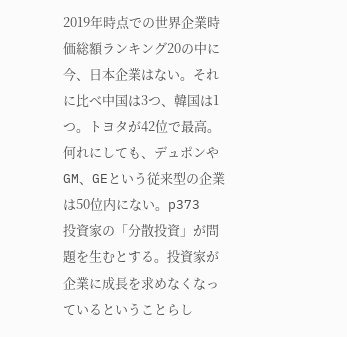2019年時点での世界企業時価総額ランキング20の中に今、日本企業はない。それに比べ中国は3つ、韓国は1つ。トヨタが42位で最高。何れにしても、デュポンやGM、GEという従来型の企業は50位内にない。p373
投資家の「分散投資」が問題を生むとする。投資家が企業に成長を求めなくなっているということらし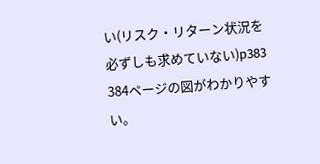い(リスク・リターン状況を必ずしも求めていない)p383 384ページの図がわかりやすい。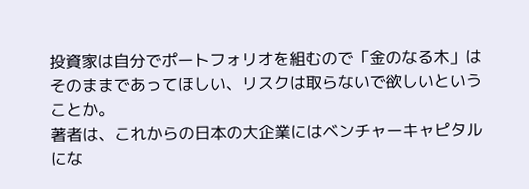投資家は自分でポートフォリオを組むので「金のなる木」はそのままであってほしい、リスクは取らないで欲しいということか。
著者は、これからの日本の大企業にはベンチャーキャピタルにな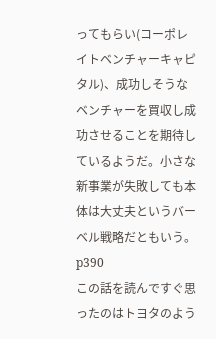ってもらい(コーポレイトベンチャーキャピタル)、成功しそうなベンチャーを買収し成功させることを期待しているようだ。小さな新事業が失敗しても本体は大丈夫というバーベル戦略だともいう。p390
この話を読んですぐ思ったのはトヨタのよう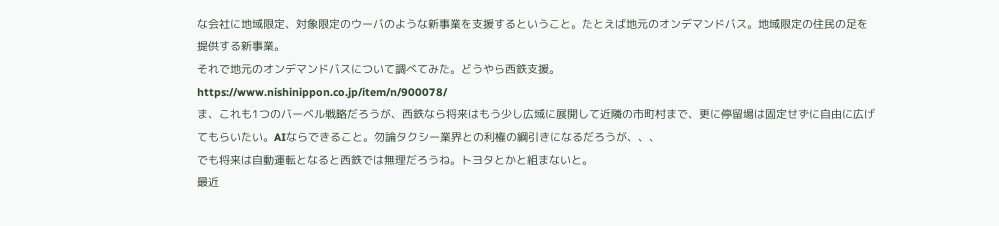な会社に地域限定、対象限定のウーバのような新事業を支援するということ。たとえば地元のオンデマンドバス。地域限定の住民の足を提供する新事業。
それで地元のオンデマンドバスについて調べてみた。どうやら西鉄支援。
https://www.nishinippon.co.jp/item/n/900078/
ま、これも1つのバーベル戦略だろうが、西鉄なら将来はもう少し広域に展開して近隣の市町村まで、更に停留場は固定せずに自由に広げてもらいたい。AIならできること。勿論タクシー業界との利権の綱引きになるだろうが、、、
でも将来は自動運転となると西鉄では無理だろうね。トヨタとかと組まないと。
最近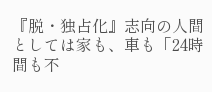『脱・独占化』志向の人間としては家も、車も「24時間も不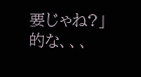要じゃね?」的な、、、